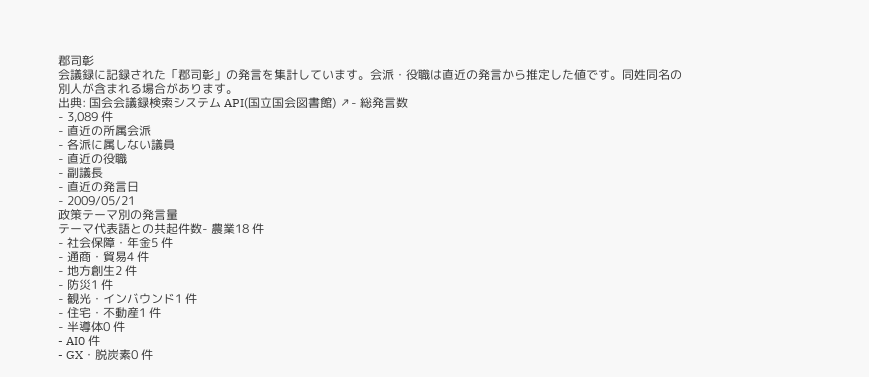郡司彰
会議録に記録された「郡司彰」の発言を集計しています。会派・役職は直近の発言から推定した値です。同姓同名の別人が含まれる場合があります。
出典: 国会会議録検索システム API(国立国会図書館) ↗- 総発言数
- 3,089 件
- 直近の所属会派
- 各派に属しない議員
- 直近の役職
- 副議長
- 直近の発言日
- 2009/05/21
政策テーマ別の発言量
テーマ代表語との共起件数- 農業18 件
- 社会保障・年金5 件
- 通商・貿易4 件
- 地方創生2 件
- 防災1 件
- 観光・インバウンド1 件
- 住宅・不動産1 件
- 半導体0 件
- AI0 件
- GX・脱炭素0 件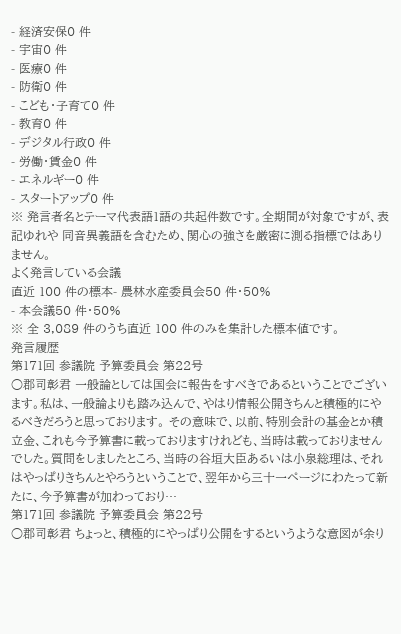- 経済安保0 件
- 宇宙0 件
- 医療0 件
- 防衛0 件
- こども・子育て0 件
- 教育0 件
- デジタル行政0 件
- 労働・賃金0 件
- エネルギー0 件
- スタートアップ0 件
※ 発言者名とテーマ代表語1語の共起件数です。全期間が対象ですが、表記ゆれや 同音異義語を含むため、関心の強さを厳密に測る指標ではありません。
よく発言している会議
直近 100 件の標本- 農林水産委員会50 件・50%
- 本会議50 件・50%
※ 全 3,089 件のうち直近 100 件のみを集計した標本値です。
発言履歴
第171回 参議院 予算委員会 第22号
○郡司彰君 一般論としては国会に報告をすべきであるということでございます。私は、一般論よりも踏み込んで、やはり情報公開きちんと積極的にやるべきだろうと思っております。 その意味で、以前、特別会計の基金とか積立金、これも今予算書に載っておりますけれども、当時は載っておりませんでした。質問をしましたところ、当時の谷垣大臣あるいは小泉総理は、それはやっぱりきちんとやろうということで、翌年から三十一ページにわたって新たに、今予算書が加わっており…
第171回 参議院 予算委員会 第22号
○郡司彰君 ちょっと、積極的にやっぱり公開をするというような意図が余り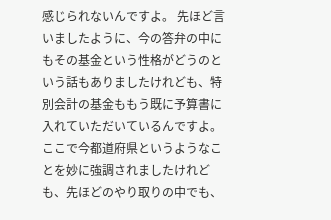感じられないんですよ。 先ほど言いましたように、今の答弁の中にもその基金という性格がどうのという話もありましたけれども、特別会計の基金ももう既に予算書に入れていただいているんですよ。ここで今都道府県というようなことを妙に強調されましたけれども、先ほどのやり取りの中でも、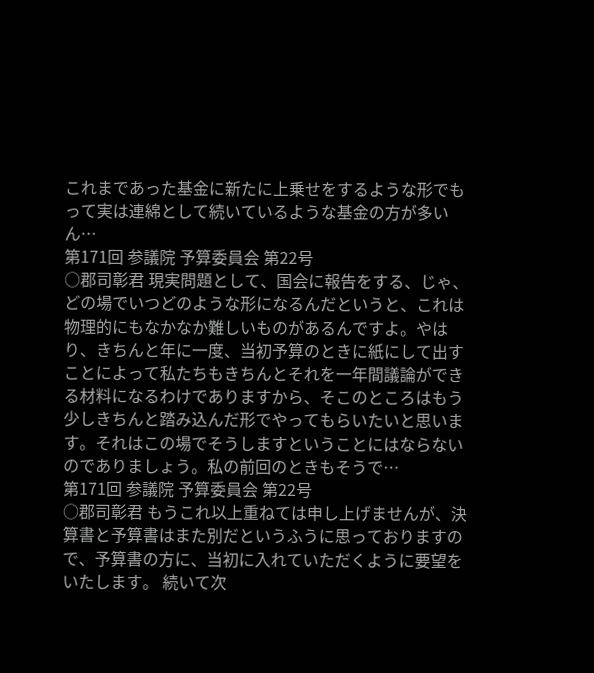これまであった基金に新たに上乗せをするような形でもって実は連綿として続いているような基金の方が多いん…
第171回 参議院 予算委員会 第22号
○郡司彰君 現実問題として、国会に報告をする、じゃ、どの場でいつどのような形になるんだというと、これは物理的にもなかなか難しいものがあるんですよ。やはり、きちんと年に一度、当初予算のときに紙にして出すことによって私たちもきちんとそれを一年間議論ができる材料になるわけでありますから、そこのところはもう少しきちんと踏み込んだ形でやってもらいたいと思います。それはこの場でそうしますということにはならないのでありましょう。私の前回のときもそうで…
第171回 参議院 予算委員会 第22号
○郡司彰君 もうこれ以上重ねては申し上げませんが、決算書と予算書はまた別だというふうに思っておりますので、予算書の方に、当初に入れていただくように要望をいたします。 続いて次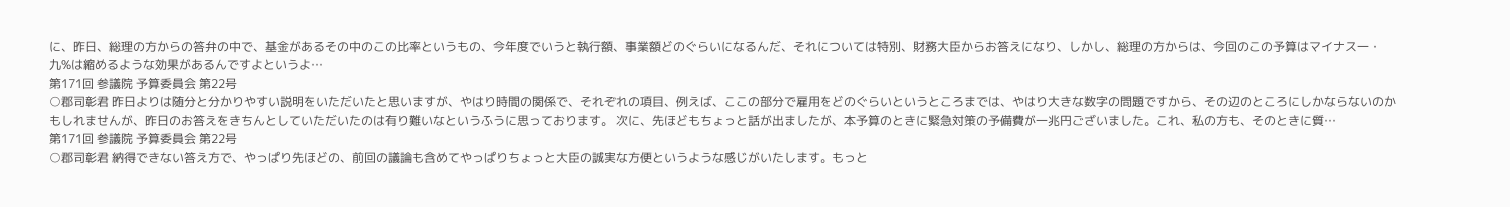に、昨日、総理の方からの答弁の中で、基金があるその中のこの比率というもの、今年度でいうと執行額、事業額どのぐらいになるんだ、それについては特別、財務大臣からお答えになり、しかし、総理の方からは、今回のこの予算はマイナス一・九%は縮めるような効果があるんですよというよ…
第171回 参議院 予算委員会 第22号
○郡司彰君 昨日よりは随分と分かりやすい説明をいただいたと思いますが、やはり時間の関係で、それぞれの項目、例えば、ここの部分で雇用をどのぐらいというところまでは、やはり大きな数字の問題ですから、その辺のところにしかならないのかもしれませんが、昨日のお答えをきちんとしていただいたのは有り難いなというふうに思っております。 次に、先ほどもちょっと話が出ましたが、本予算のときに緊急対策の予備費が一兆円ございました。これ、私の方も、そのときに質…
第171回 参議院 予算委員会 第22号
○郡司彰君 納得できない答え方で、やっぱり先ほどの、前回の議論も含めてやっぱりちょっと大臣の誠実な方便というような感じがいたします。もっと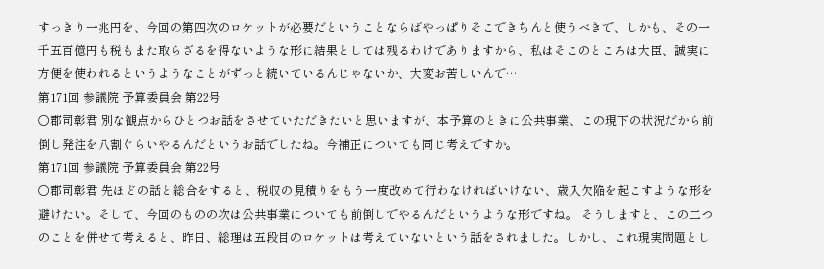すっきり一兆円を、今回の第四次のロケットが必要だということならばやっぱりそこできちんと使うべきで、しかも、その一千五百億円も税もまた取らざるを得ないような形に結果としては残るわけでありますから、私はそこのところは大臣、誠実に方便を使われるというようなことがずっと続いているんじゃないか、大変お苦しいんで…
第171回 参議院 予算委員会 第22号
○郡司彰君 別な観点からひとつお話をさせていただきたいと思いますが、本予算のときに公共事業、この現下の状況だから前倒し発注を八割ぐらいやるんだというお話でしたね。今補正についても同じ考えですか。
第171回 参議院 予算委員会 第22号
○郡司彰君 先ほどの話と総合をすると、税収の見積りをもう一度改めて行わなければいけない、歳入欠陥を起こすような形を避けたい。そして、今回のものの次は公共事業についても前倒しでやるんだというような形ですね。 そうしますと、この二つのことを併せて考えると、昨日、総理は五段目のロケットは考えていないという話をされました。しかし、これ現実問題とし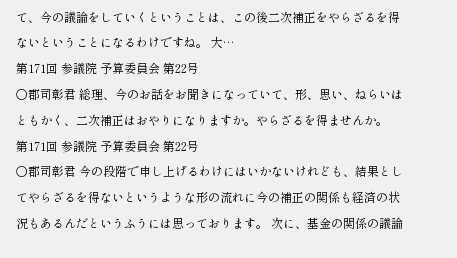て、今の議論をしていくということは、この後二次補正をやらざるを得ないということになるわけですね。 大…
第171回 参議院 予算委員会 第22号
○郡司彰君 総理、今のお話をお聞きになっていて、形、思い、ねらいはともかく、二次補正はおやりになりますか。やらざるを得ませんか。
第171回 参議院 予算委員会 第22号
○郡司彰君 今の段階で申し上げるわけにはいかないけれども、結果としてやらざるを得ないというような形の流れに今の補正の関係も経済の状況もあるんだというふうには思っております。 次に、基金の関係の議論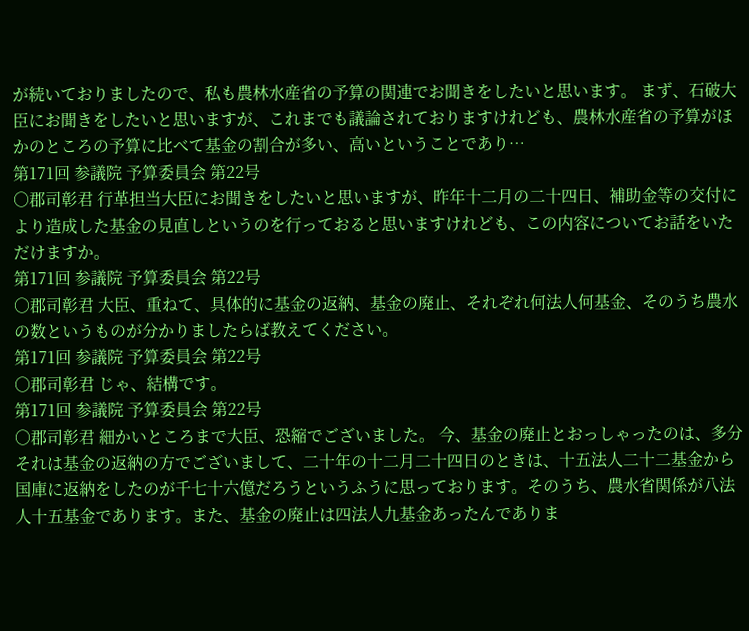が続いておりましたので、私も農林水産省の予算の関連でお聞きをしたいと思います。 まず、石破大臣にお聞きをしたいと思いますが、これまでも議論されておりますけれども、農林水産省の予算がほかのところの予算に比べて基金の割合が多い、高いということであり…
第171回 参議院 予算委員会 第22号
○郡司彰君 行革担当大臣にお聞きをしたいと思いますが、昨年十二月の二十四日、補助金等の交付により造成した基金の見直しというのを行っておると思いますけれども、この内容についてお話をいただけますか。
第171回 参議院 予算委員会 第22号
○郡司彰君 大臣、重ねて、具体的に基金の返納、基金の廃止、それぞれ何法人何基金、そのうち農水の数というものが分かりましたらば教えてください。
第171回 参議院 予算委員会 第22号
○郡司彰君 じゃ、結構です。
第171回 参議院 予算委員会 第22号
○郡司彰君 細かいところまで大臣、恐縮でございました。 今、基金の廃止とおっしゃったのは、多分それは基金の返納の方でございまして、二十年の十二月二十四日のときは、十五法人二十二基金から国庫に返納をしたのが千七十六億だろうというふうに思っております。そのうち、農水省関係が八法人十五基金であります。また、基金の廃止は四法人九基金あったんでありま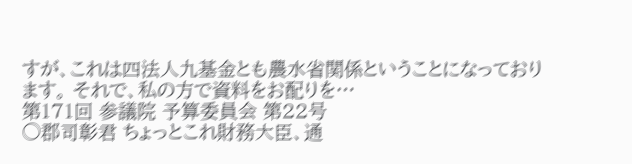すが、これは四法人九基金とも農水省関係ということになっております。 それで、私の方で資料をお配りを…
第171回 参議院 予算委員会 第22号
○郡司彰君 ちょっとこれ財務大臣、通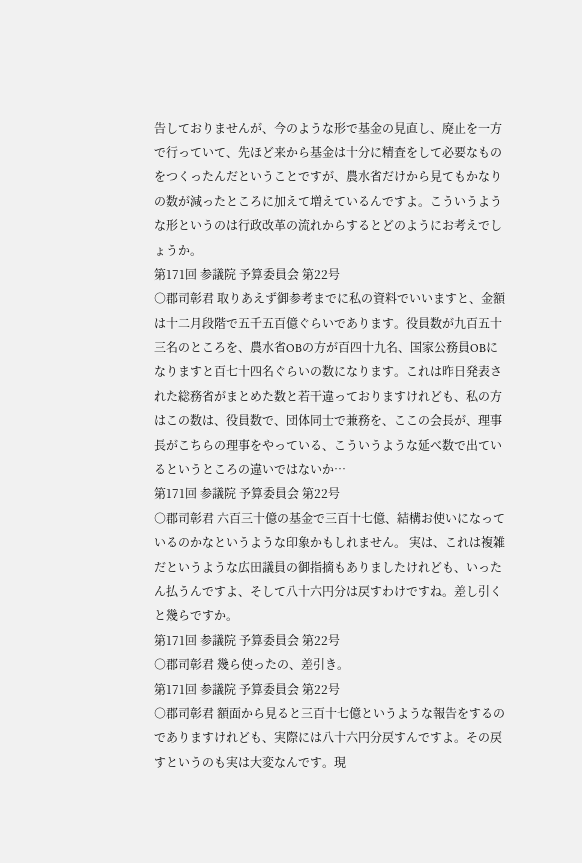告しておりませんが、今のような形で基金の見直し、廃止を一方で行っていて、先ほど来から基金は十分に精査をして必要なものをつくったんだということですが、農水省だけから見てもかなりの数が減ったところに加えて増えているんですよ。こういうような形というのは行政改革の流れからするとどのようにお考えでしょうか。
第171回 参議院 予算委員会 第22号
○郡司彰君 取りあえず御参考までに私の資料でいいますと、金額は十二月段階で五千五百億ぐらいであります。役員数が九百五十三名のところを、農水省OBの方が百四十九名、国家公務員OBになりますと百七十四名ぐらいの数になります。これは昨日発表された総務省がまとめた数と若干違っておりますけれども、私の方はこの数は、役員数で、団体同士で兼務を、ここの会長が、理事長がこちらの理事をやっている、こういうような延べ数で出ているというところの違いではないか…
第171回 参議院 予算委員会 第22号
○郡司彰君 六百三十億の基金で三百十七億、結構お使いになっているのかなというような印象かもしれません。 実は、これは複雑だというような広田議員の御指摘もありましたけれども、いったん払うんですよ、そして八十六円分は戻すわけですね。差し引くと幾らですか。
第171回 参議院 予算委員会 第22号
○郡司彰君 幾ら使ったの、差引き。
第171回 参議院 予算委員会 第22号
○郡司彰君 額面から見ると三百十七億というような報告をするのでありますけれども、実際には八十六円分戻すんですよ。その戻すというのも実は大変なんです。現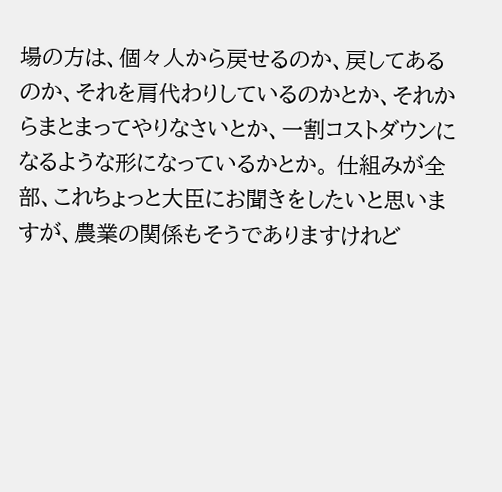場の方は、個々人から戻せるのか、戻してあるのか、それを肩代わりしているのかとか、それからまとまってやりなさいとか、一割コストダウンになるような形になっているかとか。 仕組みが全部、これちょっと大臣にお聞きをしたいと思いますが、農業の関係もそうでありますけれど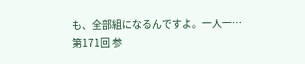も、全部組になるんですよ。一人一…
第171回 参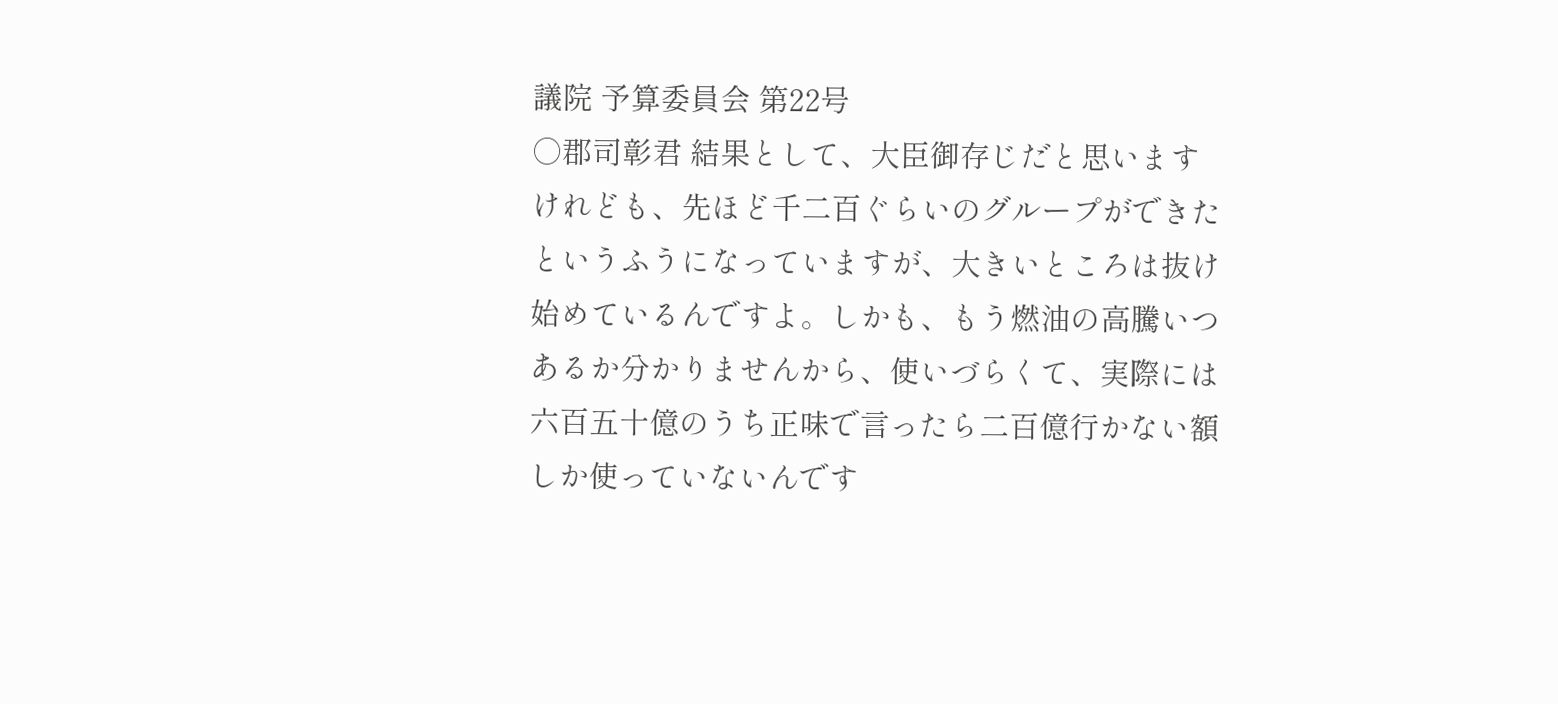議院 予算委員会 第22号
○郡司彰君 結果として、大臣御存じだと思いますけれども、先ほど千二百ぐらいのグループができたというふうになっていますが、大きいところは抜け始めているんですよ。しかも、もう燃油の高騰いつあるか分かりませんから、使いづらくて、実際には六百五十億のうち正味で言ったら二百億行かない額しか使っていないんです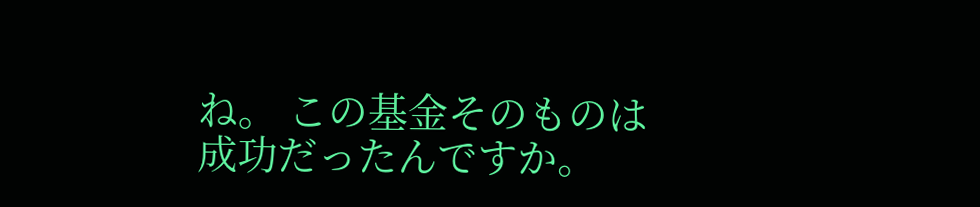ね。 この基金そのものは成功だったんですか。